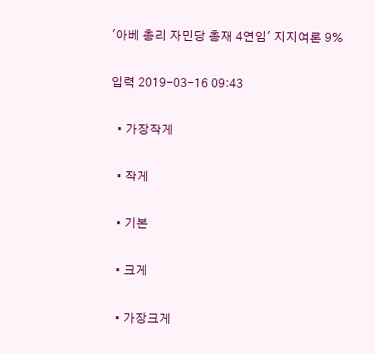'아베 총리 자민당 총재 4연임' 지지여론 9%

입력 2019-03-16 09:43

  • 가장작게

  • 작게

  • 기본

  • 크게

  • 가장크게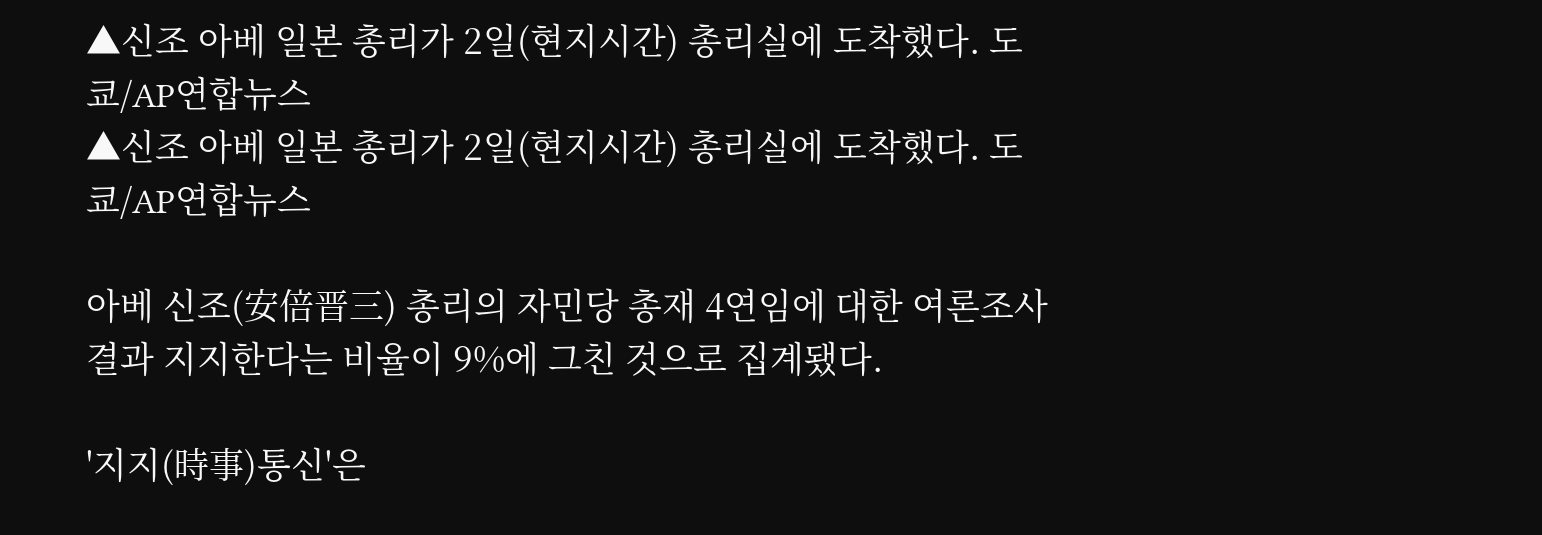▲신조 아베 일본 총리가 2일(현지시간) 총리실에 도착했다. 도쿄/AP연합뉴스
▲신조 아베 일본 총리가 2일(현지시간) 총리실에 도착했다. 도쿄/AP연합뉴스

아베 신조(安倍晋三) 총리의 자민당 총재 4연임에 대한 여론조사 결과 지지한다는 비율이 9%에 그친 것으로 집계됐다.

'지지(時事)통신'은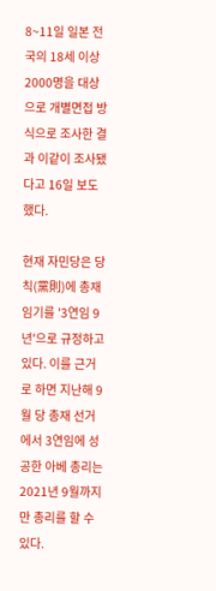8~11일 일본 전국의 18세 이상 2000명을 대상으로 개별면접 방식으로 조사한 결과 이같이 조사됐다고 16일 보도했다.

현재 자민당은 당칙(黨則)에 총재 임기를 '3연임 9년'으로 규정하고 있다. 이를 근거로 하면 지난해 9월 당 총재 선거에서 3연임에 성공한 아베 총리는 2021년 9월까지만 총리를 할 수 있다.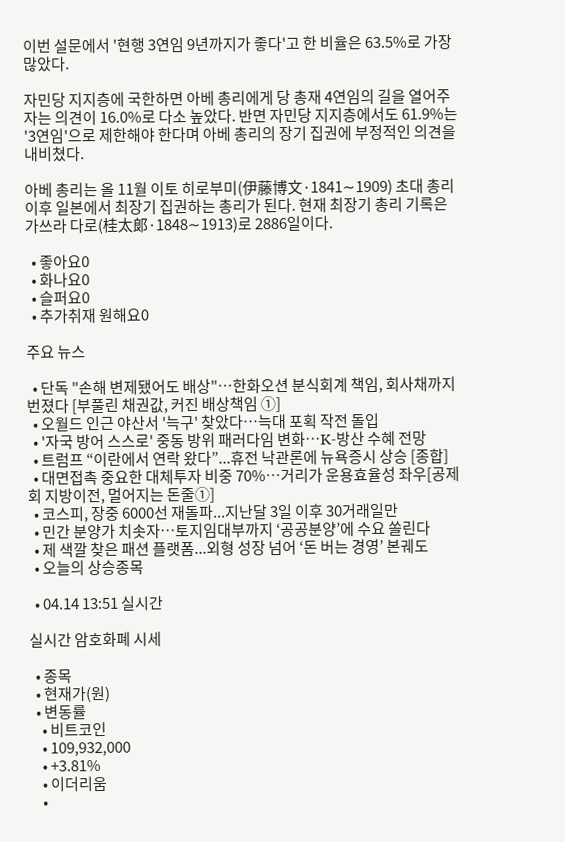이번 설문에서 '현행 3연임 9년까지가 좋다'고 한 비율은 63.5%로 가장 많았다.

자민당 지지층에 국한하면 아베 총리에게 당 총재 4연임의 길을 열어주자는 의견이 16.0%로 다소 높았다. 반면 자민당 지지층에서도 61.9%는 '3연임'으로 제한해야 한다며 아베 총리의 장기 집권에 부정적인 의견을 내비쳤다.

아베 총리는 올 11월 이토 히로부미(伊藤博文·1841∼1909) 초대 총리 이후 일본에서 최장기 집권하는 총리가 된다. 현재 최장기 총리 기록은 가쓰라 다로(桂太郞·1848∼1913)로 2886일이다.

  • 좋아요0
  • 화나요0
  • 슬퍼요0
  • 추가취재 원해요0

주요 뉴스

  • 단독 "손해 변제됐어도 배상"…한화오션 분식회계 책임, 회사채까지 번졌다 [부풀린 채권값, 커진 배상책임 ①]
  • 오월드 인근 야산서 '늑구' 찾았다…늑대 포획 작전 돌입
  • '자국 방어 스스로' 중동 방위 패러다임 변화…K-방산 수혜 전망
  • 트럼프 “이란에서 연락 왔다”...휴전 낙관론에 뉴욕증시 상승 [종합]
  • 대면접촉 중요한 대체투자 비중 70%…거리가 운용효율성 좌우[공제회 지방이전, 멀어지는 돈줄①]
  • 코스피, 장중 6000선 재돌파...지난달 3일 이후 30거래일만
  • 민간 분양가 치솟자…토지임대부까지 ‘공공분양’에 수요 쏠린다
  • 제 색깔 찾은 패션 플랫폼...외형 성장 넘어 ‘돈 버는 경영’ 본궤도
  • 오늘의 상승종목

  • 04.14 13:51 실시간

실시간 암호화폐 시세

  • 종목
  • 현재가(원)
  • 변동률
    • 비트코인
    • 109,932,000
    • +3.81%
    • 이더리움
    •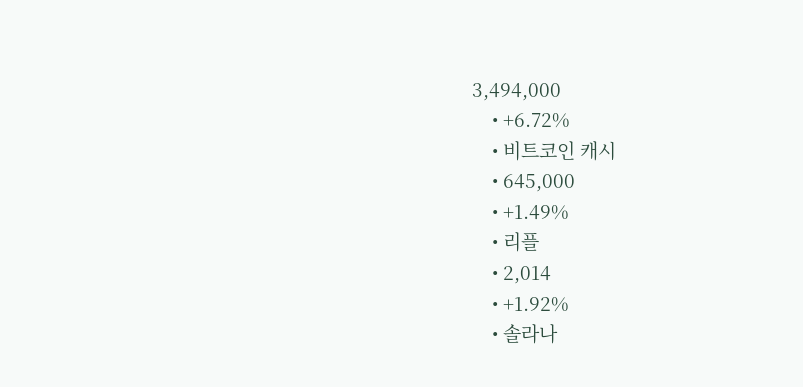3,494,000
    • +6.72%
    • 비트코인 캐시
    • 645,000
    • +1.49%
    • 리플
    • 2,014
    • +1.92%
    • 솔라나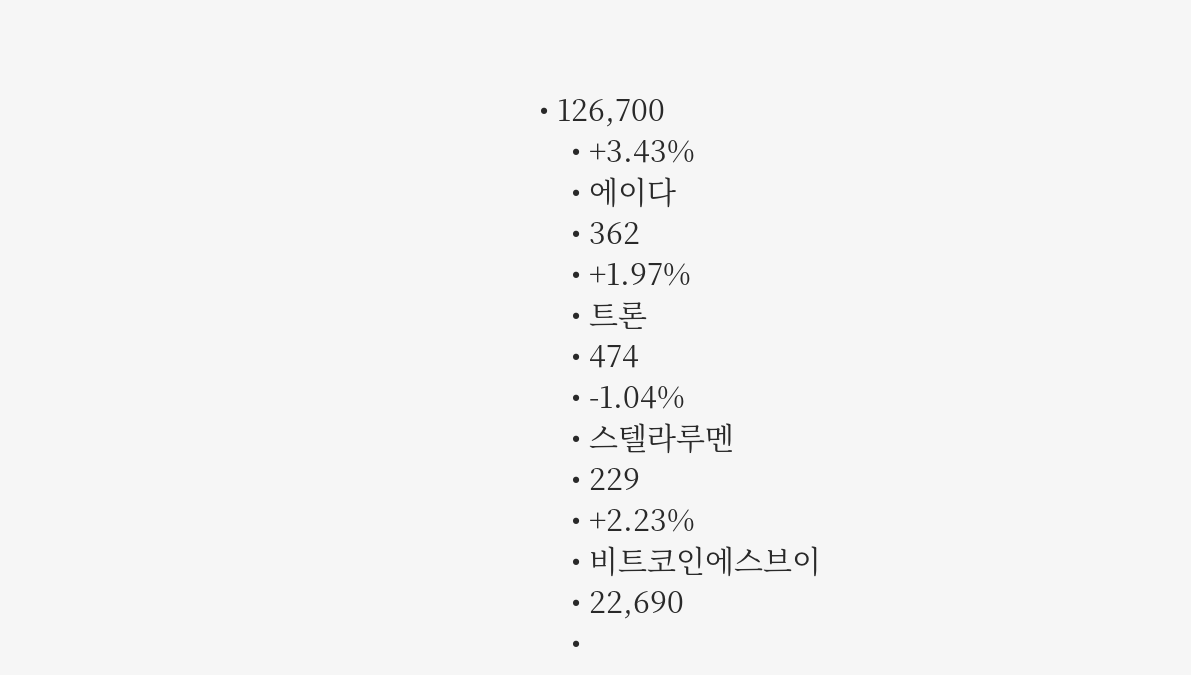• 126,700
    • +3.43%
    • 에이다
    • 362
    • +1.97%
    • 트론
    • 474
    • -1.04%
    • 스텔라루멘
    • 229
    • +2.23%
    • 비트코인에스브이
    • 22,690
    •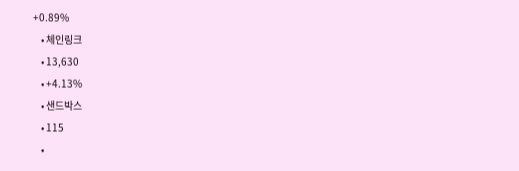+0.89%
    • 체인링크
    • 13,630
    • +4.13%
    • 샌드박스
    • 115
    •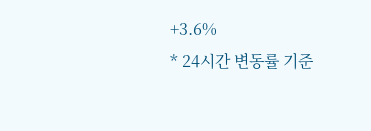+3.6%
* 24시간 변동률 기준